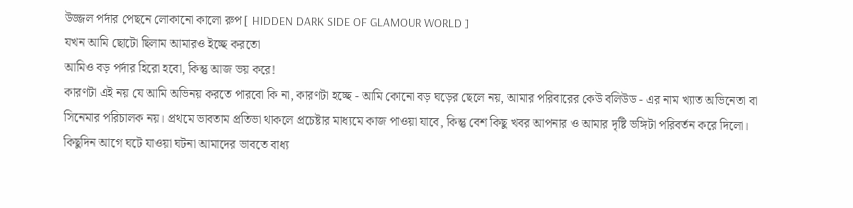উজ্জল পর্দার পেছনে লোকানো কালো রুপ [ HIDDEN DARK SIDE OF GLAMOUR WORLD ]
যখন আমি ছোটো ছিলাম আমারও ইচ্ছে করতো
আমিও বড় পর্দার হিরো হবো, কিন্তু আজ ভয় করে!
কারণটা এই নয় যে আমি অভিনয় করতে পারবো কি না, কারণটা হচ্ছে - আমি কোনো বড় ঘড়ের ছেলে নয়, আমার পরিবারের কেউ বলিউড - এর নাম খ্যাত অভিনেতা বা সিনেমার পরিচালক নয়। প্রথমে ভাবতাম প্রতিভা থাকলে প্রচেষ্টার মাধ্যমে কাজ পাওয়া যাবে, কিন্তু বেশ কিছু খবর আপনার ও আমার দৃষ্টি ভঙ্গিটা পরিবর্তন করে দিলো।
কিছুদিন আগে ঘটে যাওয়া ঘটনা আমাদের ভাবতে বাধ্য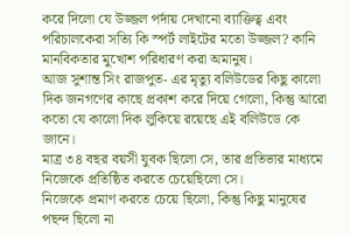করে দিলো যে উজ্জল পর্দায় দেখানো ব্যাক্তিত্ব এবং পরিচালকেরা সত্যি কি স্পর্ট লাইটের মতো উজ্জল? কানি মানবিকতার মুখোশ পরিধারণ করা অমানুষ।
আজ সুশান্ত সিং রাজপুত- এর মৃত্যু বলিউডের কিছু কালো দিক জনগণের কাছে প্রকাশ করে দিয়ে গেলো, কিন্তু আরো কতো যে কালো দিক লুকিয়ে রয়েছে এই বলিউডে কে জানে।
মাত্র ৩৪ বছর বয়সী যুবক ছিলো সে, তার প্রতিভার মাধ্যমে নিজেকে প্রতিষ্ঠিত করতে চেয়েছিলো সে।
নিজেকে প্রমাণ করতে চেয়ে ছিলো, কিন্তু কিছু মানুষের পছন্দ ছিলো না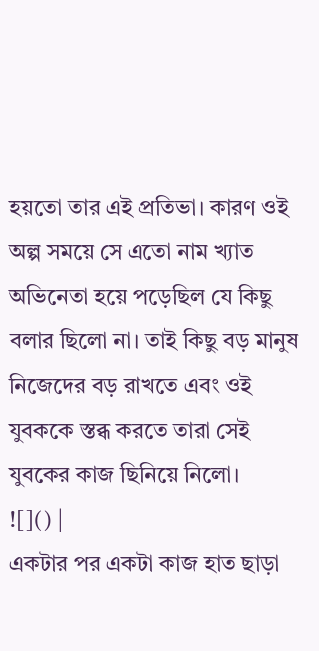হয়তো তার এই প্রতিভা। কারণ ওই অল্প সময়ে সে এতো নাম খ্যাত অভিনেতা হয়ে পড়েছিল যে কিছু বলার ছিলো না। তাই কিছু বড় মানুষ নিজেদের বড় রাখতে এবং ওই যুবককে স্তব্ধ করতে তারা সেই যুবকের কাজ ছিনিয়ে নিলো।
![]() |
একটার পর একটা কাজ হাত ছাড়া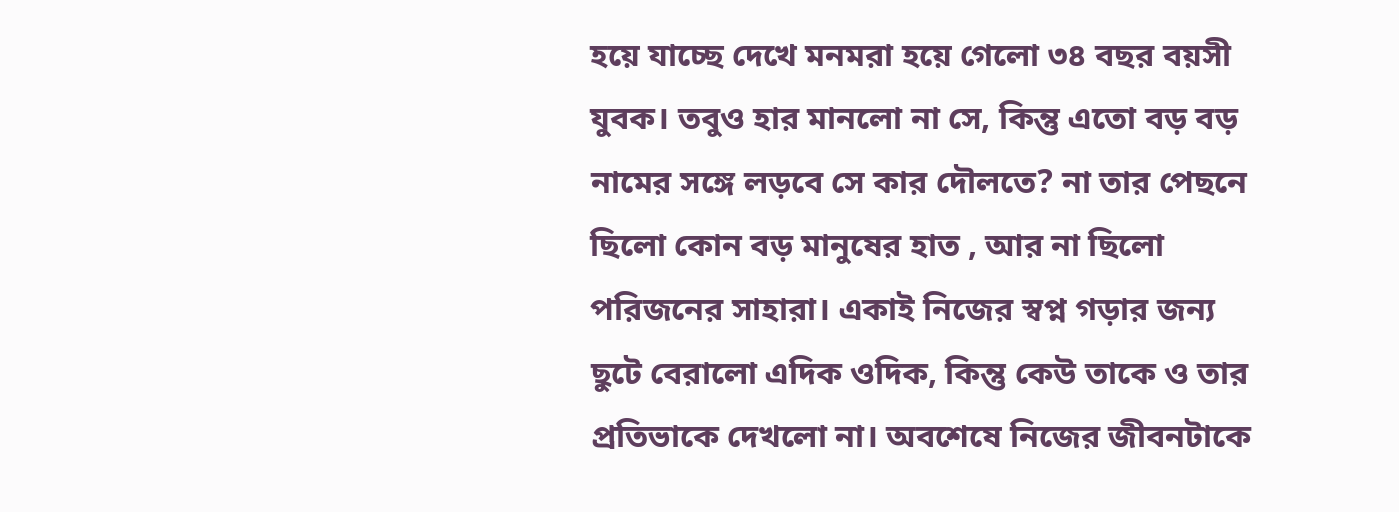হয়ে যাচ্ছে দেখে মনমরা হয়ে গেলো ৩৪ বছর বয়সী যুবক। তবুও হার মানলো না সে, কিন্তু এতো বড় বড় নামের সঙ্গে লড়বে সে কার দৌলতে? না তার পেছনে ছিলো কোন বড় মানুষের হাত , আর না ছিলো পরিজনের সাহারা। একাই নিজের স্বপ্ন গড়ার জন্য ছুটে বেরালো এদিক ওদিক, কিন্তু কেউ তাকে ও তার প্রতিভাকে দেখলো না। অবশেষে নিজের জীবনটাকে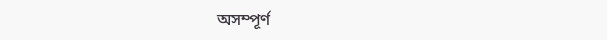অসম্পূর্ণ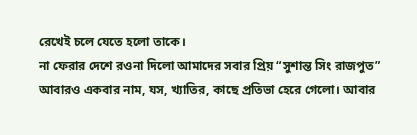রেখেই চলে যেতে হলো তাকে।
না ফেরার দেশে রওনা দিলো আমাদের সবার প্রিয় “সুশান্ত সিং রাজপুত”
আবারও একবার নাম, যস, খ্যাতির, কাছে প্রতিভা হেরে গেলো। আবার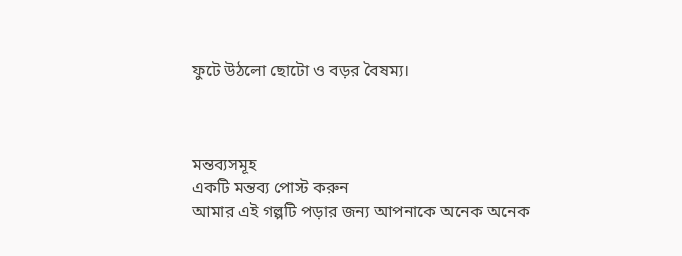ফুটে উঠলো ছোটো ও বড়র বৈষম্য।



মন্তব্যসমূহ
একটি মন্তব্য পোস্ট করুন
আমার এই গল্পটি পড়ার জন্য আপনাকে অনেক অনেক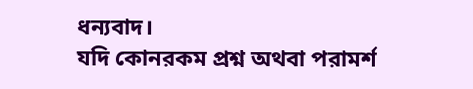ধন্যবাদ।
যদি কোনরকম প্রশ্ন অথবা পরামর্শ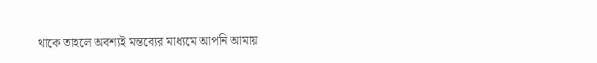থাকে তাহলে অবশ্যই মন্তব্যের মাধ্যমে আপনি আমায়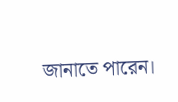জানাতে পারেন।